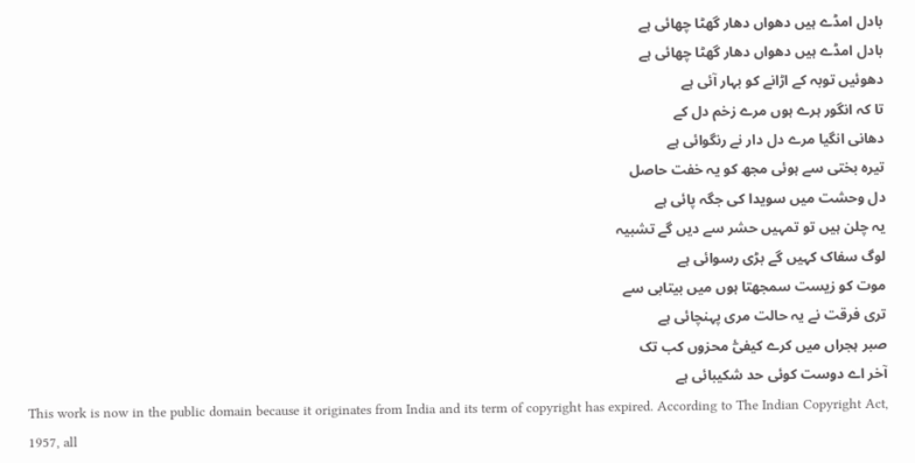بادل امڈے ہیں دھواں دھار گھٹا چھائی ہے
بادل امڈے ہیں دھواں دھار گھٹا چھائی ہے
دھوئیں توبہ کے اڑانے کو بہار آئی ہے
تا کہ انگور ہرے ہوں مرے زخم دل کے
دھانی انگیا مرے دل دار نے رنگوائی ہے
تیرہ بختی سے ہوئی مجھ کو یہ خفت حاصل
دل وحشت میں سویدا کی جگہ پائی ہے
یہ چلن ہیں تو تمہیں حشر سے دیں گے تشبیہ
لوگ سفاک کہیں گے بڑی رسوائی ہے
موت کو زیست سمجھتا ہوں میں بیتابی سے
تری فرقت نے یہ حالت مری پہنچائی ہے
صبر ہجراں میں کرے کیفیؔٔ محزوں کب تک
آخر اے دوست کوئی حد شکیبائی ہے
This work is now in the public domain because it originates from India and its term of copyright has expired. According to The Indian Copyright Act, 1957, all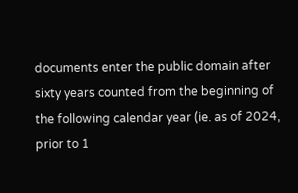documents enter the public domain after sixty years counted from the beginning of the following calendar year (ie. as of 2024, prior to 1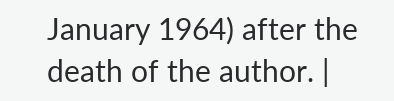January 1964) after the death of the author. |